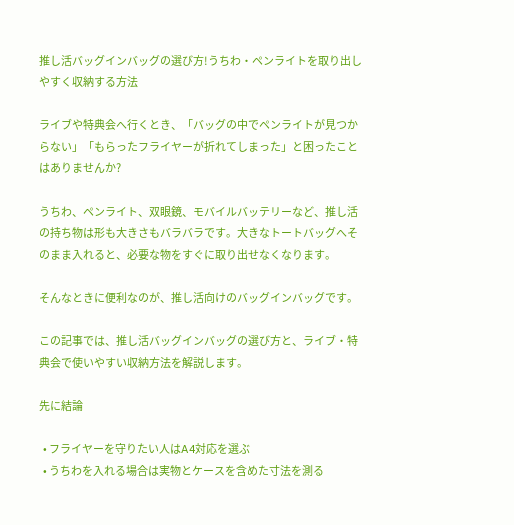推し活バッグインバッグの選び方!うちわ・ペンライトを取り出しやすく収納する方法

ライブや特典会へ行くとき、「バッグの中でペンライトが見つからない」「もらったフライヤーが折れてしまった」と困ったことはありませんか?

うちわ、ペンライト、双眼鏡、モバイルバッテリーなど、推し活の持ち物は形も大きさもバラバラです。大きなトートバッグへそのまま入れると、必要な物をすぐに取り出せなくなります。

そんなときに便利なのが、推し活向けのバッグインバッグです。

この記事では、推し活バッグインバッグの選び方と、ライブ・特典会で使いやすい収納方法を解説します。

先に結論

  • フライヤーを守りたい人はA4対応を選ぶ
  • うちわを入れる場合は実物とケースを含めた寸法を測る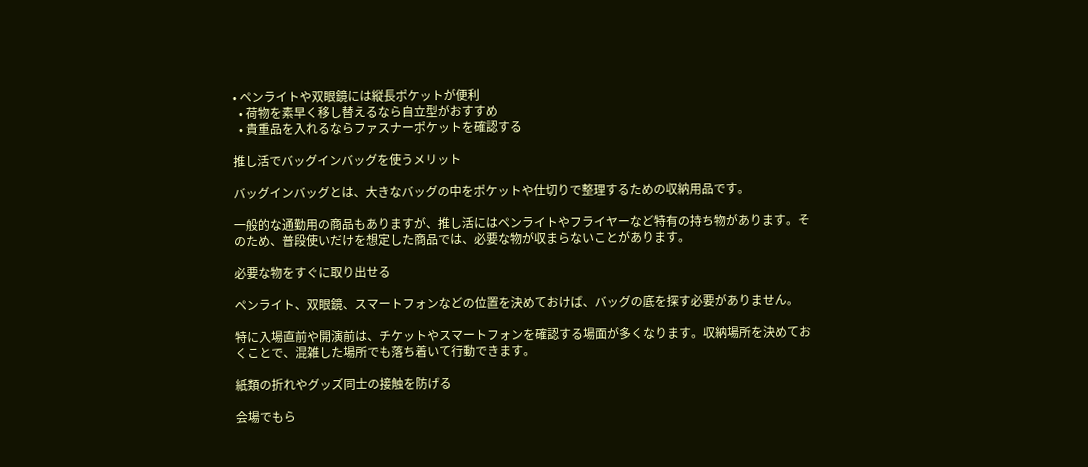• ペンライトや双眼鏡には縦長ポケットが便利
  • 荷物を素早く移し替えるなら自立型がおすすめ
  • 貴重品を入れるならファスナーポケットを確認する

推し活でバッグインバッグを使うメリット

バッグインバッグとは、大きなバッグの中をポケットや仕切りで整理するための収納用品です。

一般的な通勤用の商品もありますが、推し活にはペンライトやフライヤーなど特有の持ち物があります。そのため、普段使いだけを想定した商品では、必要な物が収まらないことがあります。

必要な物をすぐに取り出せる

ペンライト、双眼鏡、スマートフォンなどの位置を決めておけば、バッグの底を探す必要がありません。

特に入場直前や開演前は、チケットやスマートフォンを確認する場面が多くなります。収納場所を決めておくことで、混雑した場所でも落ち着いて行動できます。

紙類の折れやグッズ同士の接触を防げる

会場でもら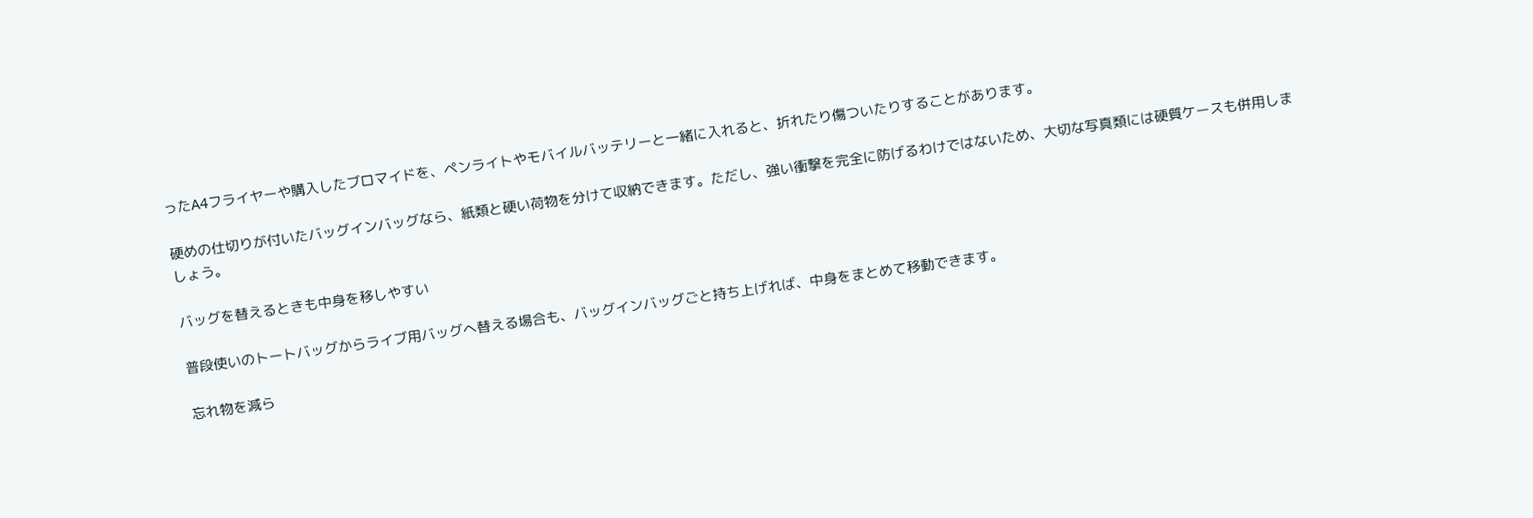ったA4フライヤーや購入したブロマイドを、ペンライトやモバイルバッテリーと一緒に入れると、折れたり傷ついたりすることがあります。

硬めの仕切りが付いたバッグインバッグなら、紙類と硬い荷物を分けて収納できます。ただし、強い衝撃を完全に防げるわけではないため、大切な写真類には硬質ケースも併用しましょう。

バッグを替えるときも中身を移しやすい

普段使いのトートバッグからライブ用バッグへ替える場合も、バッグインバッグごと持ち上げれば、中身をまとめて移動できます。

忘れ物を減ら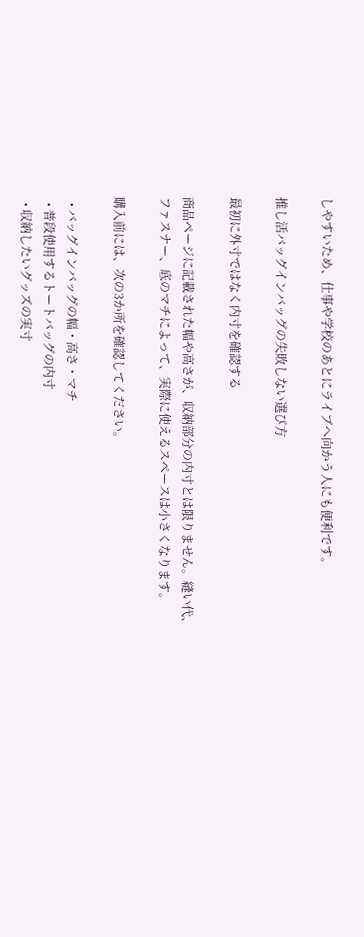しやすいため、仕事や学校のあとにライブへ向かう人にも便利です。

推し活バッグインバッグの失敗しない選び方

最初に外寸ではなく内寸を確認する

商品ページに記載された幅や高さが、収納部分の内寸とは限りません。縫い代、ファスナー、底のマチによって、実際に使えるスペースは小さくなります。

購入前には、次の3か所を確認してください。

  • バッグインバッグの幅・高さ・マチ
  • 普段使用するトートバッグの内寸
  • 収納したいグッズの実寸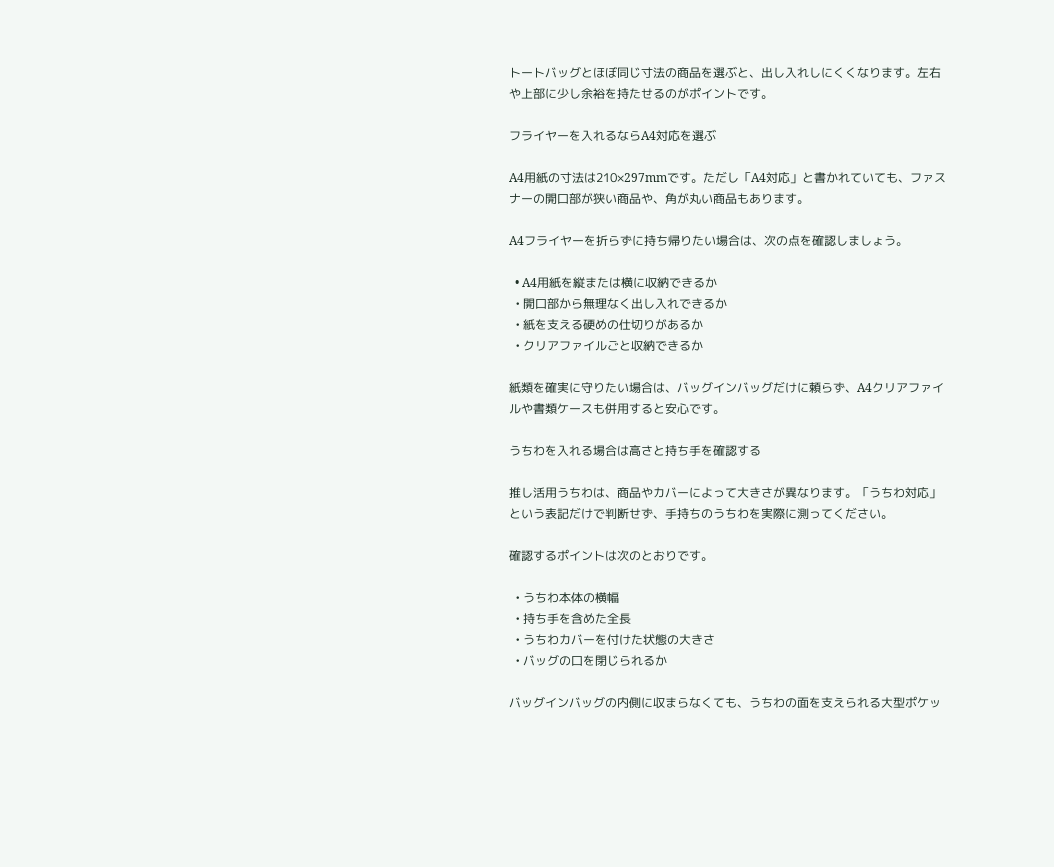トートバッグとほぼ同じ寸法の商品を選ぶと、出し入れしにくくなります。左右や上部に少し余裕を持たせるのがポイントです。

フライヤーを入れるならA4対応を選ぶ

A4用紙の寸法は210×297mmです。ただし「A4対応」と書かれていても、ファスナーの開口部が狭い商品や、角が丸い商品もあります。

A4フライヤーを折らずに持ち帰りたい場合は、次の点を確認しましょう。

  • A4用紙を縦または横に収納できるか
  • 開口部から無理なく出し入れできるか
  • 紙を支える硬めの仕切りがあるか
  • クリアファイルごと収納できるか

紙類を確実に守りたい場合は、バッグインバッグだけに頼らず、A4クリアファイルや書類ケースも併用すると安心です。

うちわを入れる場合は高さと持ち手を確認する

推し活用うちわは、商品やカバーによって大きさが異なります。「うちわ対応」という表記だけで判断せず、手持ちのうちわを実際に測ってください。

確認するポイントは次のとおりです。

  • うちわ本体の横幅
  • 持ち手を含めた全長
  • うちわカバーを付けた状態の大きさ
  • バッグの口を閉じられるか

バッグインバッグの内側に収まらなくても、うちわの面を支えられる大型ポケッ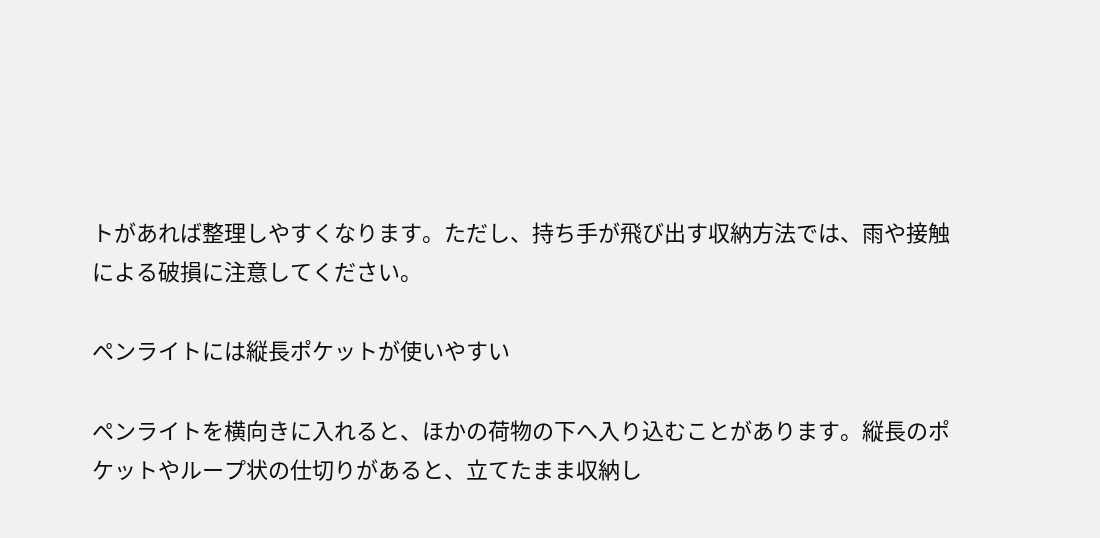トがあれば整理しやすくなります。ただし、持ち手が飛び出す収納方法では、雨や接触による破損に注意してください。

ペンライトには縦長ポケットが使いやすい

ペンライトを横向きに入れると、ほかの荷物の下へ入り込むことがあります。縦長のポケットやループ状の仕切りがあると、立てたまま収納し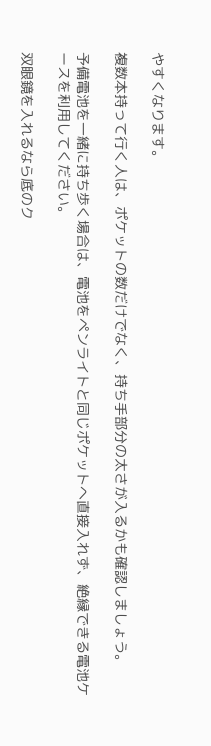やすくなります。

複数本持って行く人は、ポケットの数だけでなく、持ち手部分の太さが入るかも確認しましょう。

予備電池を一緒に持ち歩く場合は、電池をペンライトと同じポケットへ直接入れず、絶縁できる電池ケースを利用してください。

双眼鏡を入れるなら底のク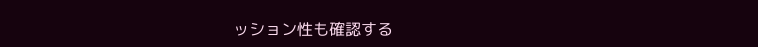ッション性も確認する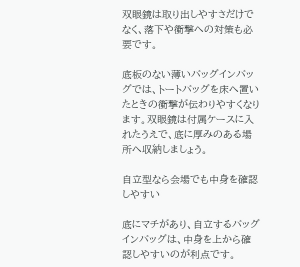双眼鏡は取り出しやすさだけでなく、落下や衝撃への対策も必要です。

底板のない薄いバッグインバッグでは、トートバッグを床へ置いたときの衝撃が伝わりやすくなります。双眼鏡は付属ケースに入れたうえで、底に厚みのある場所へ収納しましょう。

自立型なら会場でも中身を確認しやすい

底にマチがあり、自立するバッグインバッグは、中身を上から確認しやすいのが利点です。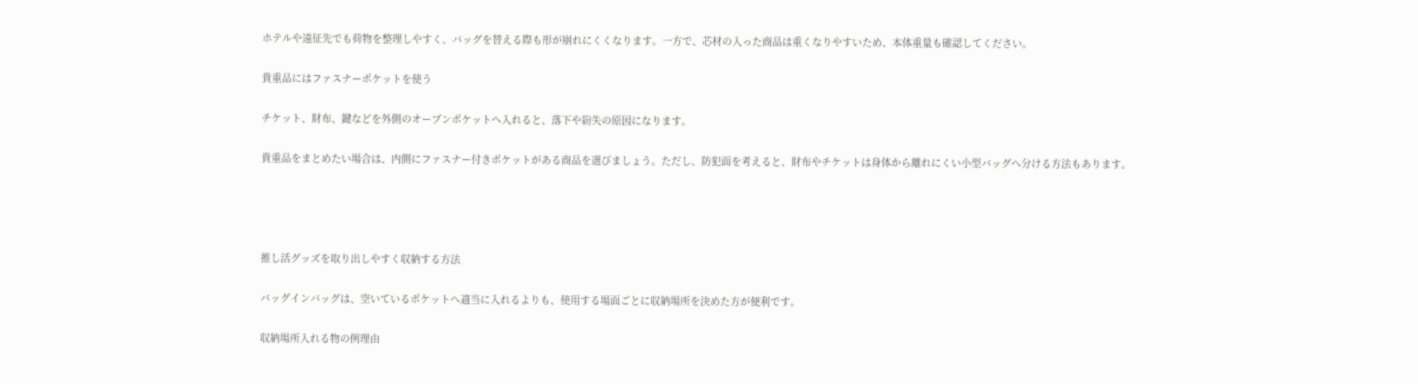ホテルや遠征先でも荷物を整理しやすく、バッグを替える際も形が崩れにくくなります。一方で、芯材の入った商品は重くなりやすいため、本体重量も確認してください。

貴重品にはファスナーポケットを使う

チケット、財布、鍵などを外側のオープンポケットへ入れると、落下や紛失の原因になります。

貴重品をまとめたい場合は、内側にファスナー付きポケットがある商品を選びましょう。ただし、防犯面を考えると、財布やチケットは身体から離れにくい小型バッグへ分ける方法もあります。




推し活グッズを取り出しやすく収納する方法

バッグインバッグは、空いているポケットへ適当に入れるよりも、使用する場面ごとに収納場所を決めた方が便利です。

収納場所入れる物の例理由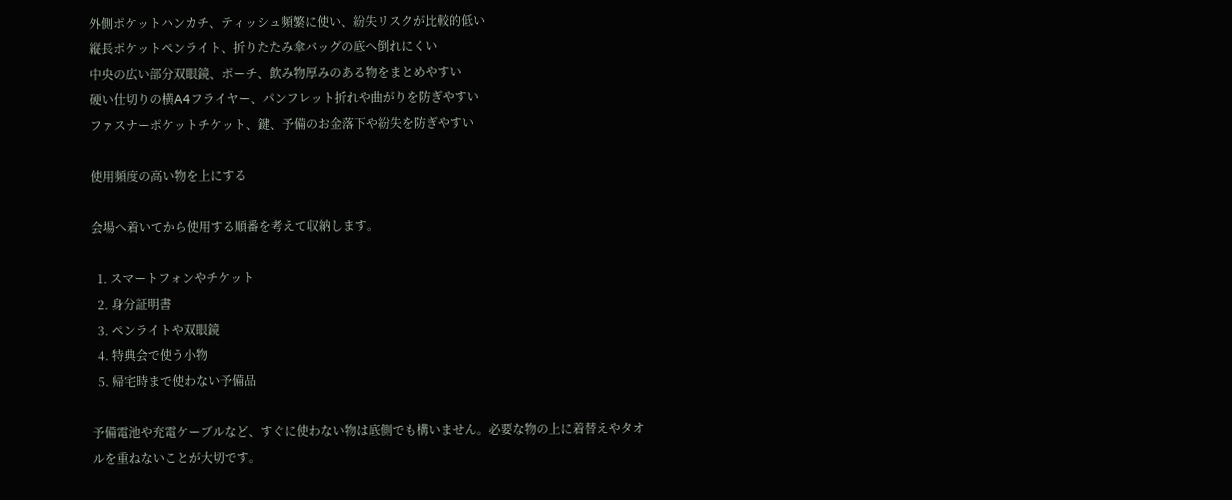外側ポケットハンカチ、ティッシュ頻繁に使い、紛失リスクが比較的低い
縦長ポケットペンライト、折りたたみ傘バッグの底へ倒れにくい
中央の広い部分双眼鏡、ポーチ、飲み物厚みのある物をまとめやすい
硬い仕切りの横A4フライヤー、パンフレット折れや曲がりを防ぎやすい
ファスナーポケットチケット、鍵、予備のお金落下や紛失を防ぎやすい

使用頻度の高い物を上にする

会場へ着いてから使用する順番を考えて収納します。

  1. スマートフォンやチケット
  2. 身分証明書
  3. ペンライトや双眼鏡
  4. 特典会で使う小物
  5. 帰宅時まで使わない予備品

予備電池や充電ケーブルなど、すぐに使わない物は底側でも構いません。必要な物の上に着替えやタオルを重ねないことが大切です。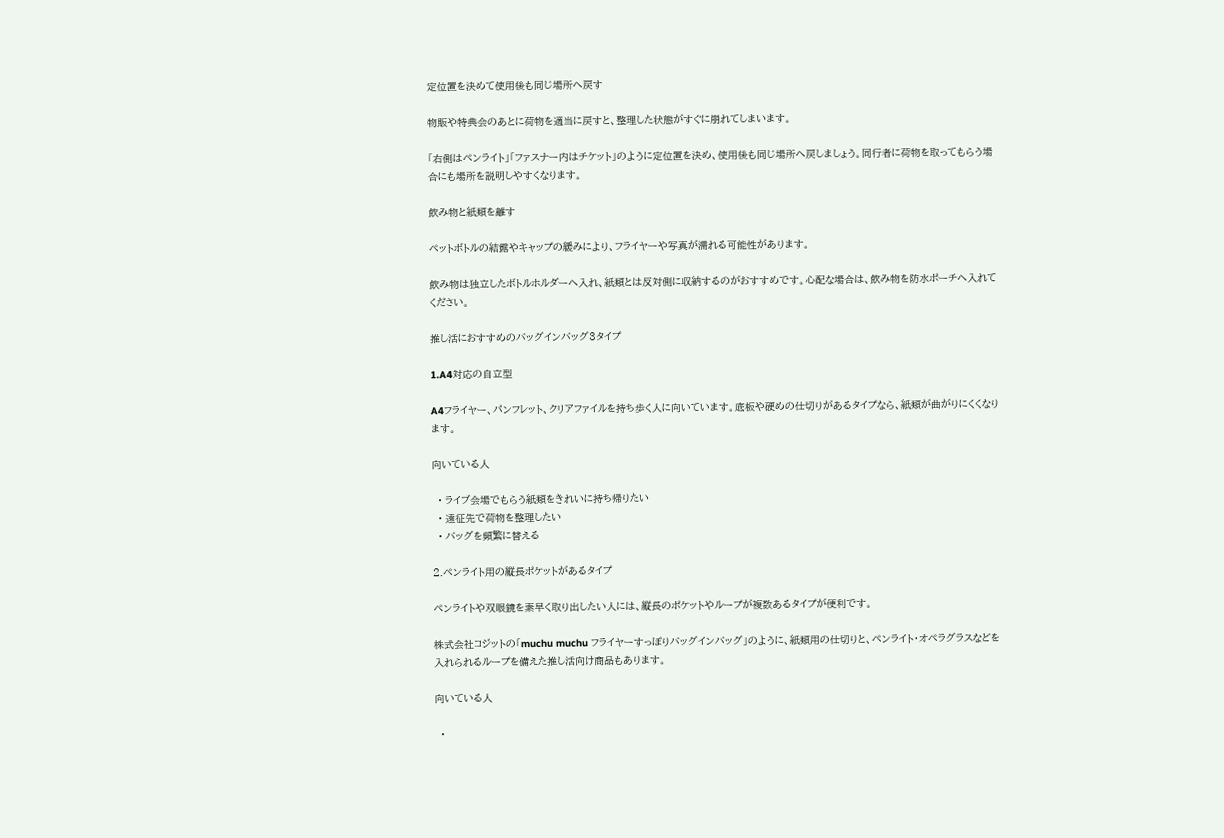定位置を決めて使用後も同じ場所へ戻す

物販や特典会のあとに荷物を適当に戻すと、整理した状態がすぐに崩れてしまいます。

「右側はペンライト」「ファスナー内はチケット」のように定位置を決め、使用後も同じ場所へ戻しましょう。同行者に荷物を取ってもらう場合にも場所を説明しやすくなります。

飲み物と紙類を離す

ペットボトルの結露やキャップの緩みにより、フライヤーや写真が濡れる可能性があります。

飲み物は独立したボトルホルダーへ入れ、紙類とは反対側に収納するのがおすすめです。心配な場合は、飲み物を防水ポーチへ入れてください。

推し活におすすめのバッグインバッグ3タイプ

1.A4対応の自立型

A4フライヤー、パンフレット、クリアファイルを持ち歩く人に向いています。底板や硬めの仕切りがあるタイプなら、紙類が曲がりにくくなります。

向いている人

  • ライブ会場でもらう紙類をきれいに持ち帰りたい
  • 遠征先で荷物を整理したい
  • バッグを頻繁に替える

2.ペンライト用の縦長ポケットがあるタイプ

ペンライトや双眼鏡を素早く取り出したい人には、縦長のポケットやループが複数あるタイプが便利です。

株式会社コジットの「muchu muchu フライヤーすっぽりバッグインバッグ」のように、紙類用の仕切りと、ペンライト・オペラグラスなどを入れられるループを備えた推し活向け商品もあります。

向いている人

  •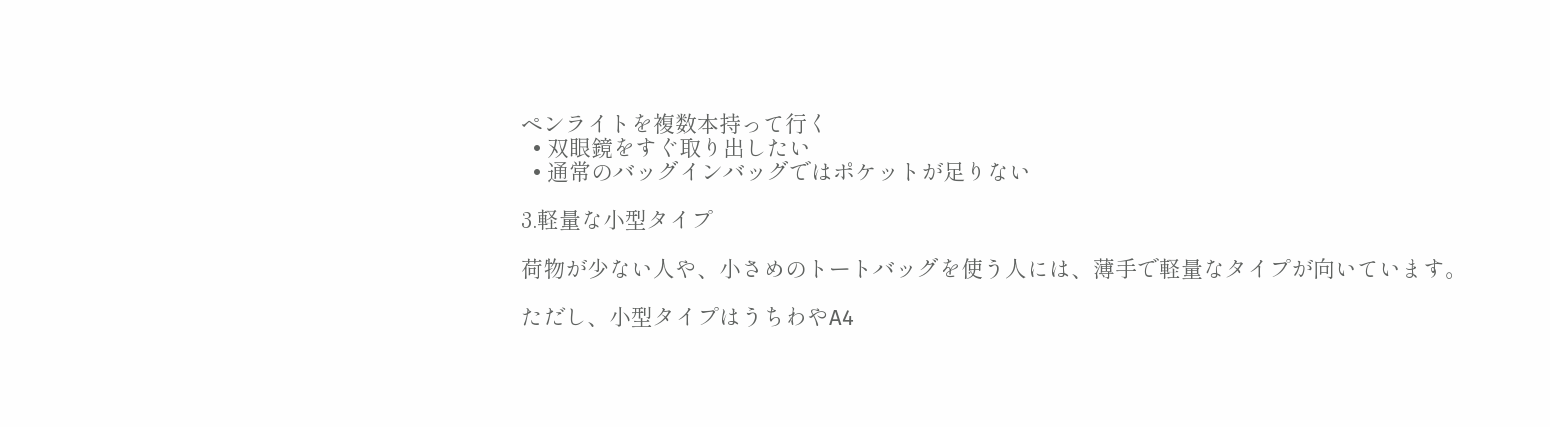ペンライトを複数本持って行く
  • 双眼鏡をすぐ取り出したい
  • 通常のバッグインバッグではポケットが足りない

3.軽量な小型タイプ

荷物が少ない人や、小さめのトートバッグを使う人には、薄手で軽量なタイプが向いています。

ただし、小型タイプはうちわやA4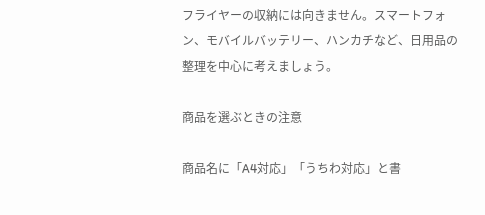フライヤーの収納には向きません。スマートフォン、モバイルバッテリー、ハンカチなど、日用品の整理を中心に考えましょう。

商品を選ぶときの注意

商品名に「A4対応」「うちわ対応」と書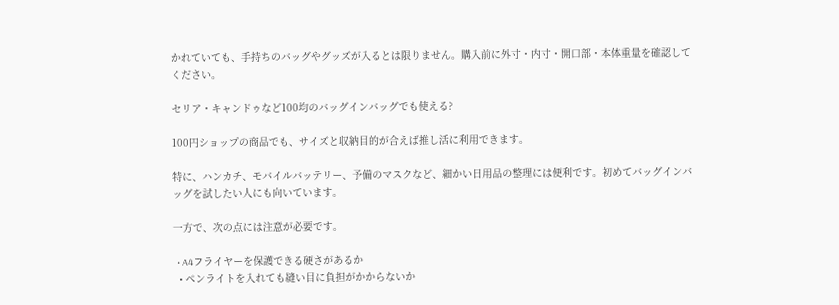かれていても、手持ちのバッグやグッズが入るとは限りません。購入前に外寸・内寸・開口部・本体重量を確認してください。

セリア・キャンドゥなど100均のバッグインバッグでも使える?

100円ショップの商品でも、サイズと収納目的が合えば推し活に利用できます。

特に、ハンカチ、モバイルバッテリー、予備のマスクなど、細かい日用品の整理には便利です。初めてバッグインバッグを試したい人にも向いています。

一方で、次の点には注意が必要です。

  • A4フライヤーを保護できる硬さがあるか
  • ペンライトを入れても縫い目に負担がかからないか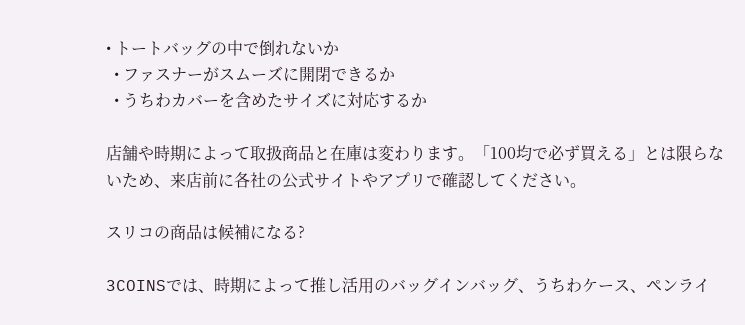• トートバッグの中で倒れないか
  • ファスナーがスムーズに開閉できるか
  • うちわカバーを含めたサイズに対応するか

店舗や時期によって取扱商品と在庫は変わります。「100均で必ず買える」とは限らないため、来店前に各社の公式サイトやアプリで確認してください。

スリコの商品は候補になる?

3COINSでは、時期によって推し活用のバッグインバッグ、うちわケース、ペンライ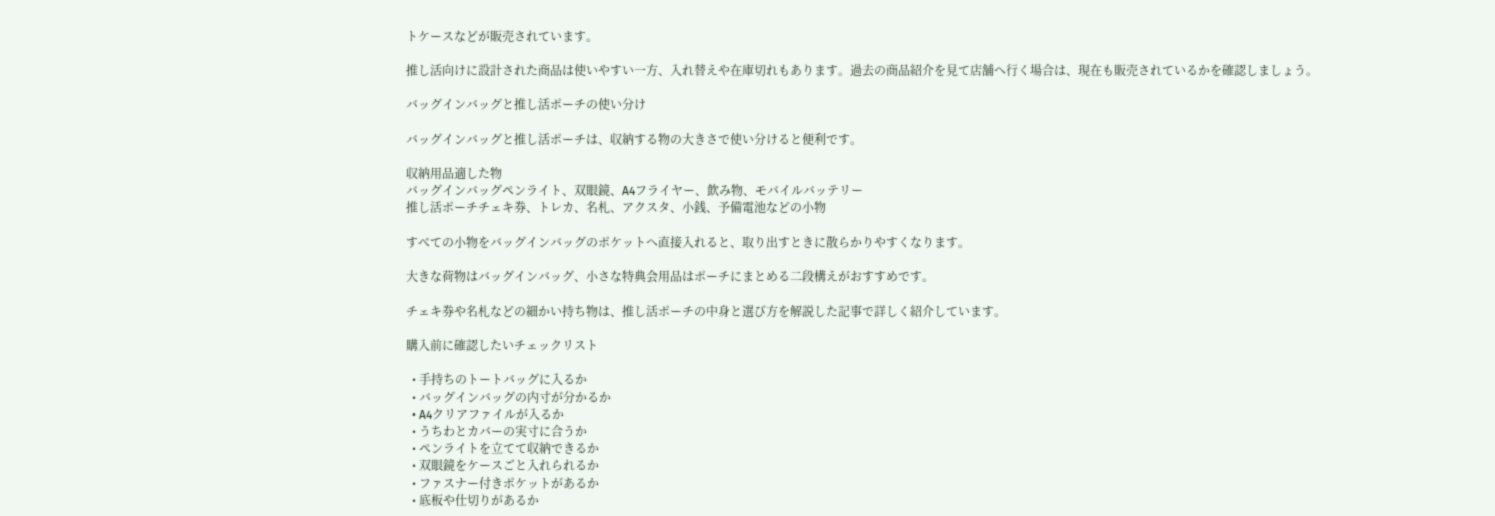トケースなどが販売されています。

推し活向けに設計された商品は使いやすい一方、入れ替えや在庫切れもあります。過去の商品紹介を見て店舗へ行く場合は、現在も販売されているかを確認しましょう。

バッグインバッグと推し活ポーチの使い分け

バッグインバッグと推し活ポーチは、収納する物の大きさで使い分けると便利です。

収納用品適した物
バッグインバッグペンライト、双眼鏡、A4フライヤー、飲み物、モバイルバッテリー
推し活ポーチチェキ券、トレカ、名札、アクスタ、小銭、予備電池などの小物

すべての小物をバッグインバッグのポケットへ直接入れると、取り出すときに散らかりやすくなります。

大きな荷物はバッグインバッグ、小さな特典会用品はポーチにまとめる二段構えがおすすめです。

チェキ券や名札などの細かい持ち物は、推し活ポーチの中身と選び方を解説した記事で詳しく紹介しています。

購入前に確認したいチェックリスト

  • 手持ちのトートバッグに入るか
  • バッグインバッグの内寸が分かるか
  • A4クリアファイルが入るか
  • うちわとカバーの実寸に合うか
  • ペンライトを立てて収納できるか
  • 双眼鏡をケースごと入れられるか
  • ファスナー付きポケットがあるか
  • 底板や仕切りがあるか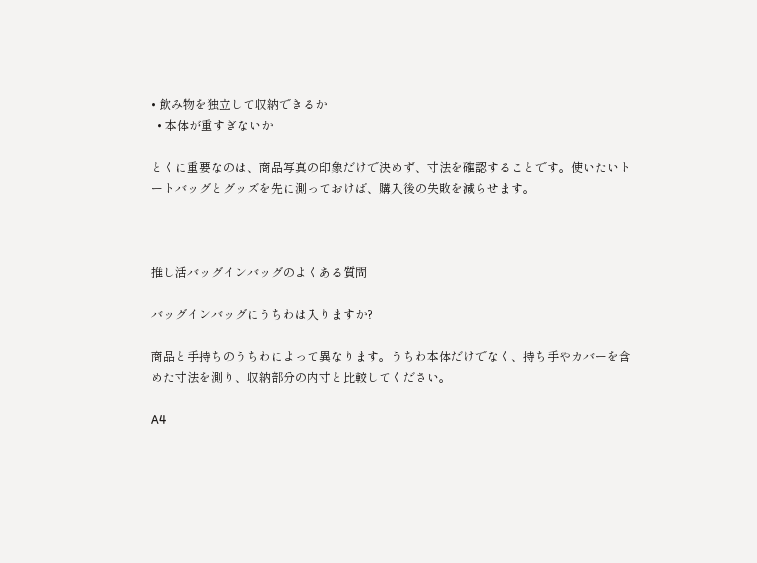• 飲み物を独立して収納できるか
  • 本体が重すぎないか

とくに重要なのは、商品写真の印象だけで決めず、寸法を確認することです。使いたいトートバッグとグッズを先に測っておけば、購入後の失敗を減らせます。



推し活バッグインバッグのよくある質問

バッグインバッグにうちわは入りますか?

商品と手持ちのうちわによって異なります。うちわ本体だけでなく、持ち手やカバーを含めた寸法を測り、収納部分の内寸と比較してください。

A4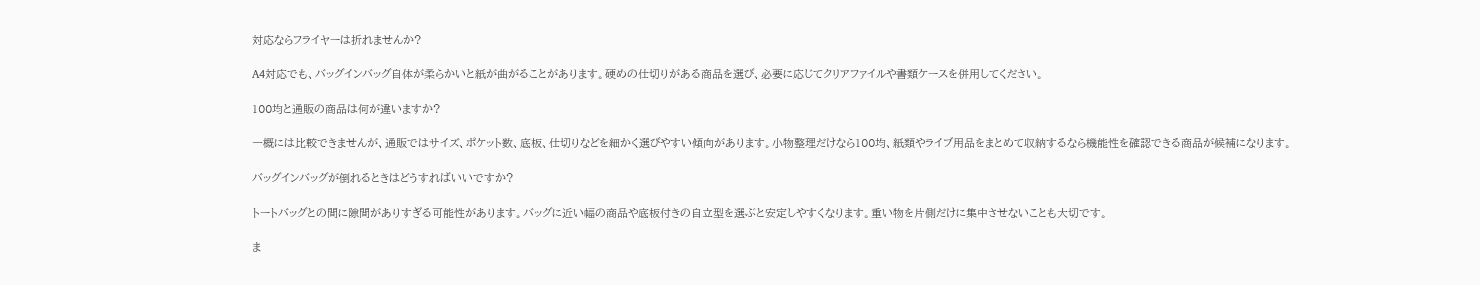対応ならフライヤーは折れませんか?

A4対応でも、バッグインバッグ自体が柔らかいと紙が曲がることがあります。硬めの仕切りがある商品を選び、必要に応じてクリアファイルや書類ケースを併用してください。

100均と通販の商品は何が違いますか?

一概には比較できませんが、通販ではサイズ、ポケット数、底板、仕切りなどを細かく選びやすい傾向があります。小物整理だけなら100均、紙類やライブ用品をまとめて収納するなら機能性を確認できる商品が候補になります。

バッグインバッグが倒れるときはどうすればいいですか?

トートバッグとの間に隙間がありすぎる可能性があります。バッグに近い幅の商品や底板付きの自立型を選ぶと安定しやすくなります。重い物を片側だけに集中させないことも大切です。

ま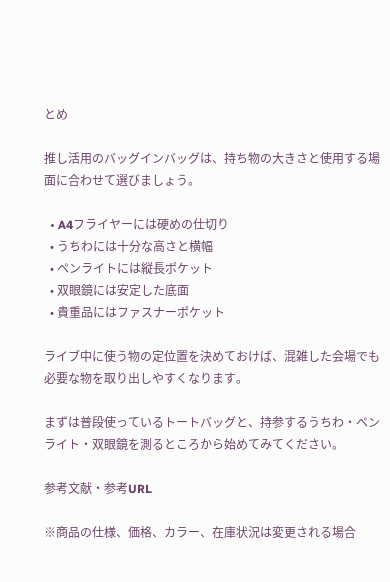とめ

推し活用のバッグインバッグは、持ち物の大きさと使用する場面に合わせて選びましょう。

  • A4フライヤーには硬めの仕切り
  • うちわには十分な高さと横幅
  • ペンライトには縦長ポケット
  • 双眼鏡には安定した底面
  • 貴重品にはファスナーポケット

ライブ中に使う物の定位置を決めておけば、混雑した会場でも必要な物を取り出しやすくなります。

まずは普段使っているトートバッグと、持参するうちわ・ペンライト・双眼鏡を測るところから始めてみてください。

参考文献・参考URL

※商品の仕様、価格、カラー、在庫状況は変更される場合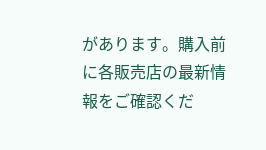があります。購入前に各販売店の最新情報をご確認くだ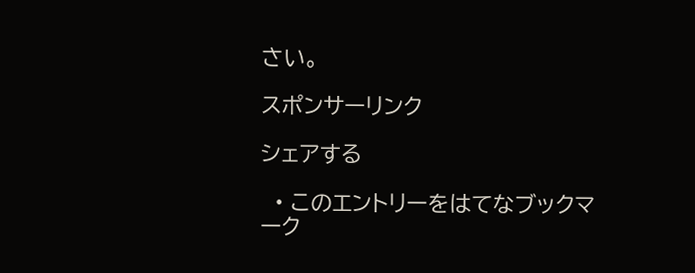さい。

スポンサーリンク

シェアする

  • このエントリーをはてなブックマーク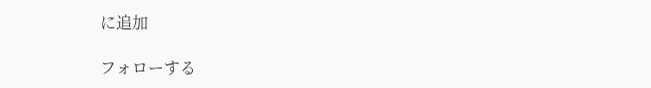に追加

フォローする